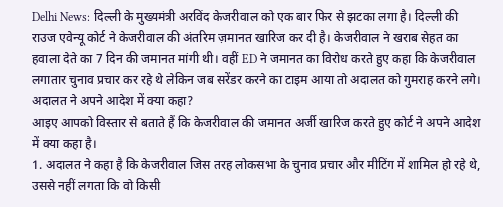Delhi News: दिल्ली के मुख्यमंत्री अरविंद केजरीवाल को एक बार फिर से झटका लगा है। दिल्ली की राउज एवेन्यू कोर्ट ने केजरीवाल की अंतरिम ज़मानत खारिज कर दी है। केजरीवाल ने खराब सेहत का हवाला देते का 7 दिन की जमानत मांगी थी। वहीं ED ने जमानत का विरोध करते हुए कहा कि केजरीवाल लगातार चुनाव प्रचार कर रहे थे लेकिन जब सरेंडर करने का टाइम आया तो अदालत को गुमराह करने लगे।
अदालत ने अपने आदेश में क्या कहा?
आइए आपको विस्तार से बताते हैं कि केजरीवाल की जमानत अर्जी खारिज करते हुए कोर्ट ने अपने आदेश में क्या कहा है।
1. अदालत ने कहा है कि केजरीवाल जिस तरह लोकसभा के चुनाव प्रचार और मीटिंग में शामिल हो रहे थे, उससे नहीं लगता कि वो किसी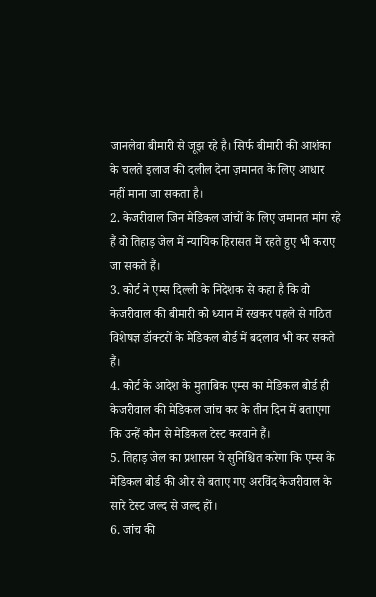जानलेवा बीमारी से जूझ रहे है। सिर्फ बीमारी की आशंका के चलते इलाज की दलील देना ज़मानत के लिए आधार नहीं माना जा सकता है।
2. केजरीवाल जिन मेडिकल जांचों के लिए जमानत मांग रहे हैं वो तिहाड़ जेल में न्यायिक हिरासत में रहते हुए भी कराए जा सकते हैं।
3. कोर्ट ने एम्स दिल्ली के निदेशक से कहा है कि वो केजरीवाल की बीमारी को ध्यान में रखकर पहले से गठित विशेषज्ञ डॉक्टरों के मेडिकल बोर्ड में बदलाव भी कर सकते हैं।
4. कोर्ट के आदेश के मुताबिक एम्स का मेडिकल बोर्ड ही केजरीवाल की मेडिकल जांच कर के तीन दिन में बताएगा कि उन्हें कौन से मेडिकल टेस्ट करवाने हैं।
5. तिहाड़ जेल का प्रशासन ये सुनिश्चित करेगा कि एम्स के मेडिकल बोर्ड की ओर से बताए गए अरविंद केजरीवाल के सारे टेस्ट जल्द से जल्द हों।
6. जांच की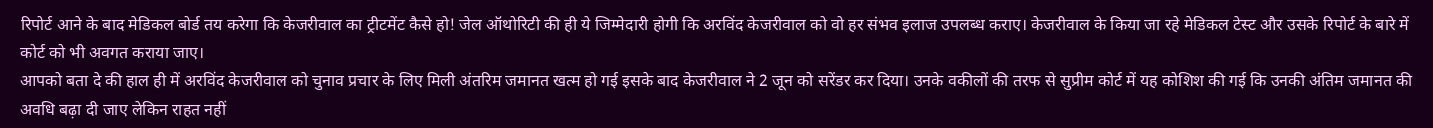रिपोर्ट आने के बाद मेडिकल बोर्ड तय करेगा कि केजरीवाल का ट्रीटमेंट कैसे हो! जेल ऑथोरिटी की ही ये जिम्मेदारी होगी कि अरविंद केजरीवाल को वो हर संभव इलाज उपलब्ध कराए। केजरीवाल के किया जा रहे मेडिकल टेस्ट और उसके रिपोर्ट के बारे में कोर्ट को भी अवगत कराया जाए।
आपको बता दे की हाल ही में अरविंद केजरीवाल को चुनाव प्रचार के लिए मिली अंतरिम जमानत खत्म हो गई इसके बाद केजरीवाल ने 2 जून को सरेंडर कर दिया। उनके वकीलों की तरफ से सुप्रीम कोर्ट में यह कोशिश की गई कि उनकी अंतिम जमानत की अवधि बढ़ा दी जाए लेकिन राहत नहीं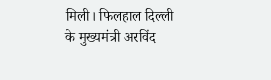मिली। फिलहाल दिल्ली के मुख्यमंत्री अरविंद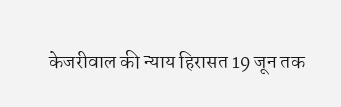केजरीवाल की न्याय हिरासत 19 जून तक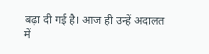बढ़ा दी गई है। आज ही उन्हें अदालत में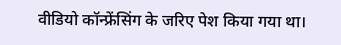वीडियो कॉन्फ्रेंसिंग के जरिए पेश किया गया था।